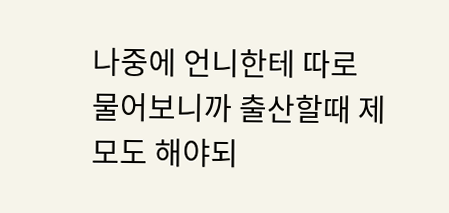나중에 언니한테 따로 물어보니까 출산할때 제모도 해야되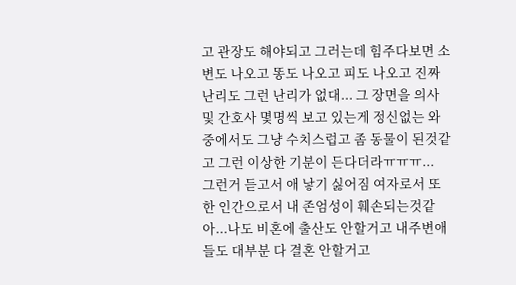고 관장도 해야되고 그러는데 힘주다보면 소변도 나오고 똥도 나오고 피도 나오고 진짜 난리도 그런 난리가 없대... 그 장면을 의사 및 간호사 몇명씩 보고 있는게 정신없는 와중에서도 그냥 수치스럽고 좀 동물이 된것같고 그런 이상한 기분이 든다더라ㅠㅠㅠ...
그런거 듣고서 애 낳기 싫어짐 여자로서 또 한 인간으로서 내 존엄성이 훼손되는것같아...나도 비혼에 출산도 안할거고 내주변애들도 대부분 다 결혼 안할거고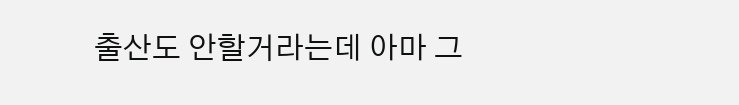출산도 안할거라는데 아마 그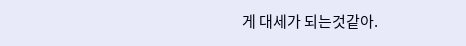게 대세가 되는것같아.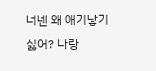너넨 왜 애기낳기 싫어? 나랑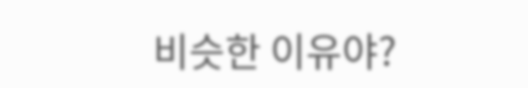비슷한 이유야?